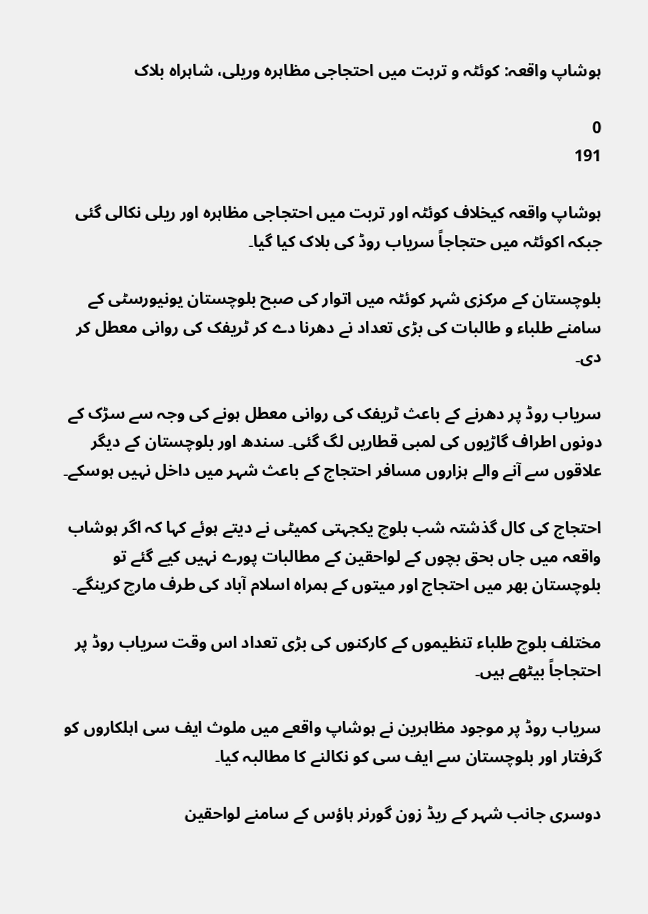ہوشاپ واقعہ: کوئٹہ و تربت میں احتجاجی مظاہرہ وریلی، شاہراہ بلاک

0
191

ہوشاپ واقعہ کیخلاف کوئٹہ اور تربت میں احتجاجی مظاہرہ اور ریلی نکالی گئی جبکہ اکوئٹہ میں حتجاجاً سریاب روڈ کی بلاک کیا گیا۔

بلوچستان کے مرکزی شہر کوئٹہ میں اتوار کی صبح بلوچستان یونیورسٹی کے سامنے طلباء و طالبات کی بڑی تعداد نے دھرنا دے کر ٹریفک کی روانی معطل کر دی۔

سریاب روڈ پر دھرنے کے باعث ٹریفک کی روانی معطل ہونے کی وجہ سے سڑک کے دونوں اطراف گاڑیوں کی لمبی قطاریں لگ گئی۔ سندھ اور بلوچستان کے دیگر علاقوں سے آنے والے ہزاروں مسافر احتجاج کے باعث شہر میں داخل نہیں ہوسکے۔

احتجاج کی کال گذشتہ شب بلوچ یکجہتی کمیٹی نے دیتے ہوئے کہا کہ اگر ہوشاب واقعہ میں جاں بحق بچوں کے لواحقین کے مطالبات پورے نہیں کیے گئے تو بلوچستان بھر میں احتجاج اور میتوں کے ہمراہ اسلام آباد کی طرف مارچ کرینگے۔

مختلف بلوچ طلباء تنظیموں کے کارکنوں کی بڑی تعداد اس وقت سریاب روڈ پر احتجاجاً بیٹھے ہیں۔

سریاب روڈ پر موجود مظاہرین نے ہوشاپ واقعے میں ملوث ایف سی اہلکاروں کو گرفتار اور بلوچستان سے ایف سی کو نکالنے کا مطالبہ کیا۔

دوسری جانب شہر کے ریڈ زون گورنر ہاؤس کے سامنے لواحقین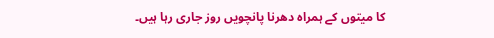کا میتوں کے ہمراہ دھرنا پانچویں روز جاری رہا ہیں۔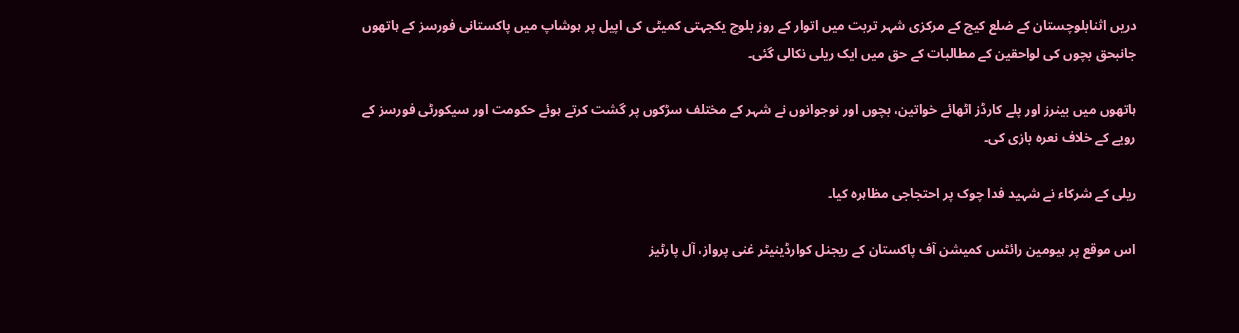دریں اثنابلوچستان کے ضلع کیچ کے مرکزی شہر تربت میں اتوار کے روز بلوچ یکجہتی کمیٹی کی اپیل پر ہوشاپ میں پاکستانی فورسز کے ہاتھوں جانبحق بچوں کی لواحقین کے مطالبات کے حق میں ایک ریلی نکالی گئی۔

ہاتھوں میں بینرز اور پلے کارڈز اٹھائے خواتین، بچوں اور نوجوانوں نے شہر کے مختلف سڑکوں پر گشت کرتے ہوئے حکومت اور سیکورٹی فورسز کے رویے کے خلاف نعرہ بازی کی۔

ریلی کے شرکاء نے شہید فدا چوک پر احتجاجی مظاہرہ کیا۔

اس موقع پر ہیومین رائٹس کمیشن آف پاکستان کے ریجنل کوارڈینیٹر غنی پرواز، آل پارٹیز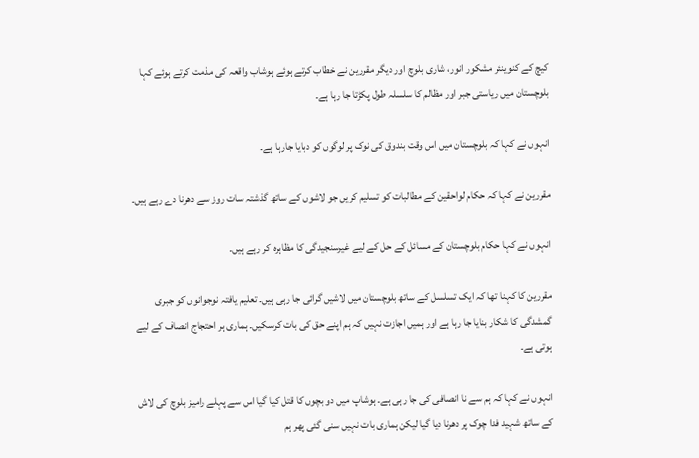کیچ کے کنوینئر مشکور انور، شاری بلوچ اور دیگر مقررین نے خطاب کرتے ہوئے ہوشاب واقعہ کی مذمت کرتے ہوئے کہا بلوچستان میں ریاستی جبر اور مظالم کا سلسلہ طول پکڑتا جا رہا ہے۔

انہوں نے کہا کہ بلوچستان میں اس وقت بندوق کی نوک پر لوگوں کو دبایا جارہا ہے۔

مقررین نے کہا کہ حکام لواحقین کے مطالبات کو تسلیم کریں جو لاشوں کے ساتھ گذشتہ سات روز سے دھرنا دے رہے ہیں۔

انہوں نے کہا حکام بلوچستان کے مسائل کے حل کے لیے غیرسنجیدگی کا مظاہرہ کر رہے ہیں۔

مقررین کا کہنا تھا کہ ایک تسلسل کے ساتھ بلوچستان میں لاشیں گرائی جا رہی ہیں۔ تعلیم یافتہ نوجوانوں کو جبری گمشدگی کا شکار بنایا جا رہا ہے اور ہمیں اجازت نہیں کہ ہم اپنے حق کی بات کرسکیں۔ ہماری ہر احتجاج انصاف کے لیے ہوتی ہے۔

انہوں نے کہا کہ ہم سے نا انصافی کی جا رہی ہے۔ ہوشاپ میں دو بچوں کا قتل کیا گیا اس سے پہلے رامیز بلوچ کی لاش کے ساتھ شہید فدا چوک پر دھرنا دیا گیا لیکن ہماری بات نہیں سنی گئی پھر ہم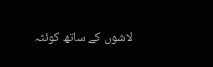لاشوں کے ساتھ کوئٹہ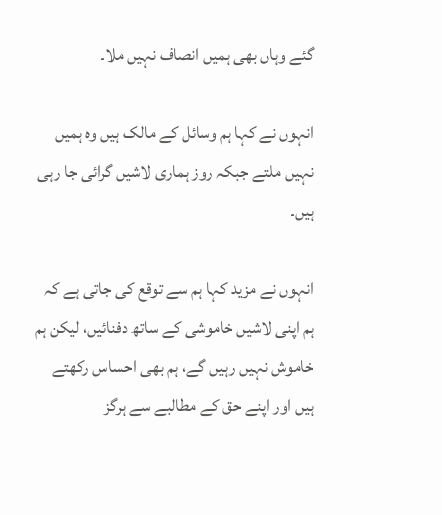گئے وہاں بھی ہمیں انصاف نہیں ملا۔

انہوں نے کہا ہم وسائل کے مالک ہیں وہ ہمیں نہیں ملتے جبکہ روز ہماری لاشیں گرائی جا رہی ہیں۔

انہوں نے مزید کہا ہم سے توقع کی جاتی ہے کہ ہم اپنی لاشیں خاموشی کے ساتھ دفنائیں، لیکن ہم خاموش نہیں رہیں گے، ہم بھی احساس رکھتے ہیں اور اپنے حق کے مطالبے سے ہرگز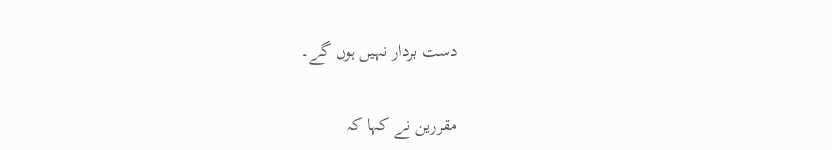دست بردار نہیں ہوں گے۔

مقررین نے کہا کہ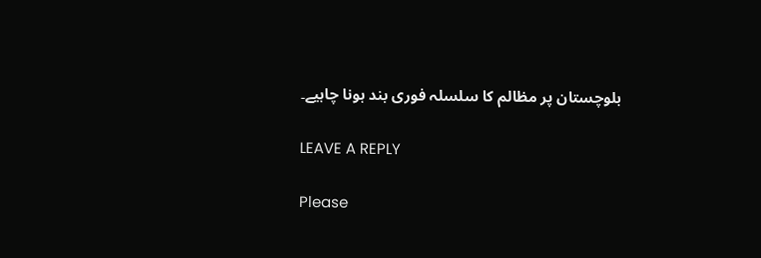بلوچستان پر مظالم کا سلسلہ فوری بند ہونا چاہیے۔

LEAVE A REPLY

Please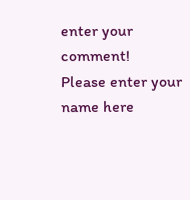enter your comment!
Please enter your name here